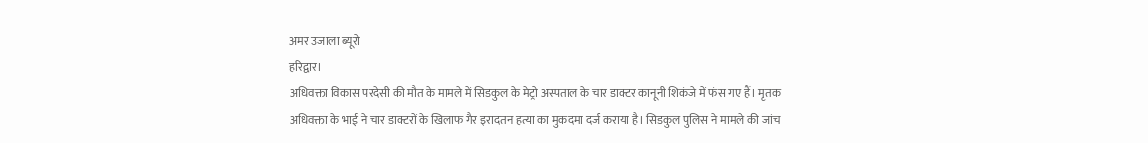अमर उजाला ब्यूरो
हरिद्वार।
अधिवक्ता विकास परदेसी की मौत के मामले में सिडकुल के मेट्रो अस्पताल के चार डाक्टर कानूनी शिकंजे में फंस गए हैं। मृतक अधिवक्ता के भाई ने चार डाक्टरों के खिलाफ गैर इरादतन हत्या का मुकदमा दर्ज कराया है। सिडकुल पुलिस ने मामले की जांच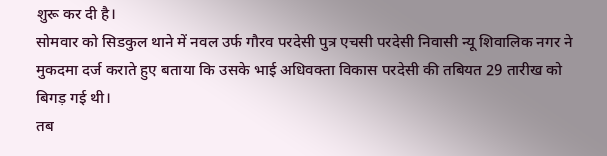शुरू कर दी है।
सोमवार को सिडकुल थाने में नवल उर्फ गौरव परदेसी पुत्र एचसी परदेसी निवासी न्यू शिवालिक नगर ने मुकदमा दर्ज कराते हुए बताया कि उसके भाई अधिवक्ता विकास परदेसी की तबियत 29 तारीख को बिगड़ गई थी।
तब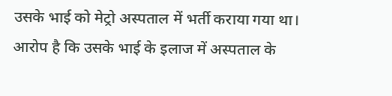उसके भाई को मेट्रो अस्पताल में भर्ती कराया गया था। आरोप है कि उसके भाई के इलाज में अस्पताल के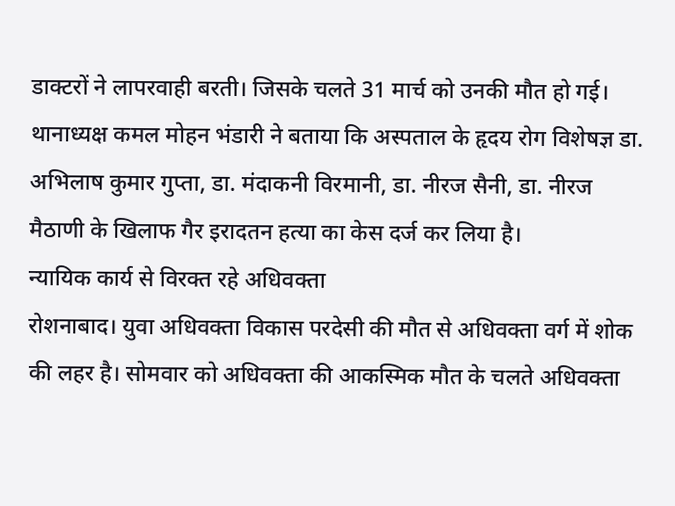डाक्टरों ने लापरवाही बरती। जिसके चलते 31 मार्च को उनकी मौत हो गई। थानाध्यक्ष कमल मोहन भंडारी ने बताया कि अस्पताल के हृदय रोग विशेषज्ञ डा. अभिलाष कुमार गुप्ता, डा. मंदाकनी विरमानी, डा. नीरज सैनी, डा. नीरज मैठाणी के खिलाफ गैर इरादतन हत्या का केस दर्ज कर लिया है।
न्यायिक कार्य से विरक्त रहे अधिवक्ता
रोशनाबाद। युवा अधिवक्ता विकास परदेसी की मौत से अधिवक्ता वर्ग में शोक की लहर है। सोमवार को अधिवक्ता की आकस्मिक मौत के चलते अधिवक्ता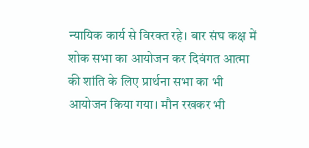न्यायिक कार्य से विरक्त रहे। बार संघ कक्ष में शोक सभा का आयोजन कर दिवंगत आत्मा की शांति के लिए प्रार्थना सभा का भी आयोजन किया गया। मौन रखकर भी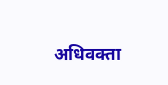अधिवक्ता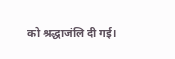को श्रद्धाजंलि दी गई।